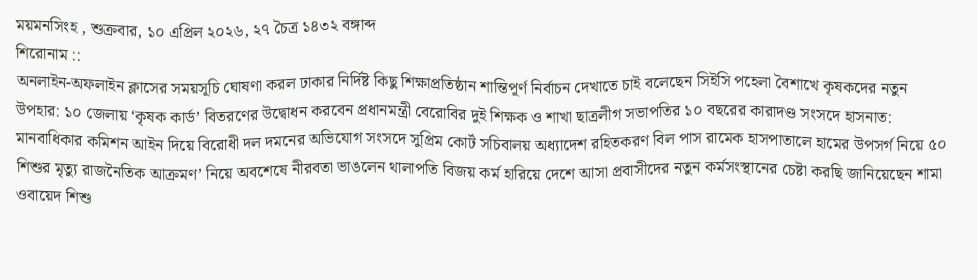ময়মনসিংহ , শুক্রবার, ১০ এপ্রিল ২০২৬, ২৭ চৈত্র ১৪৩২ বঙ্গাব্দ
শিরোনাম ::
অনলাইন-অফলাইন ক্লাসের সময়সূচি ঘোষণা করল ঢাকার নির্দিষ্ট কিছু শিক্ষাপ্রতিষ্ঠান শান্তিপূর্ণ নির্বাচন দেখাতে চাই বলেছেন সিইসি পহেলা বৈশাখে কৃষকদের নতুন উপহার: ১০ জেলায় ‘কৃষক কার্ড’ বিতরণের উদ্বোধন করবেন প্রধানমন্ত্রী বেরোবির দুই শিক্ষক ও শাখা ছাত্রলীগ সভাপতির ১০ বছরের কারাদণ্ড সংসদে হাসনাত: মানবাধিকার কমিশন আইন দিয়ে বিরোধী দল দমনের অভিযোগ সংসদে সুপ্রিম কোর্ট সচিবালয় অধ্যাদেশ রহিতকরণ বিল পাস রামেক হাসপাতালে হামের উপসর্গ নিয়ে ৫০ শিশুর মৃত্যু রাজনৈতিক আক্রমণ’ নিয়ে অবশেষে নীরবতা ভাঙলেন থালাপতি বিজয় কর্ম হারিয়ে দেশে আসা প্রবাসীদের নতুন কর্মসংস্থানের চেষ্টা করছি জানিয়েছেন শামা ওবায়েদ শিশু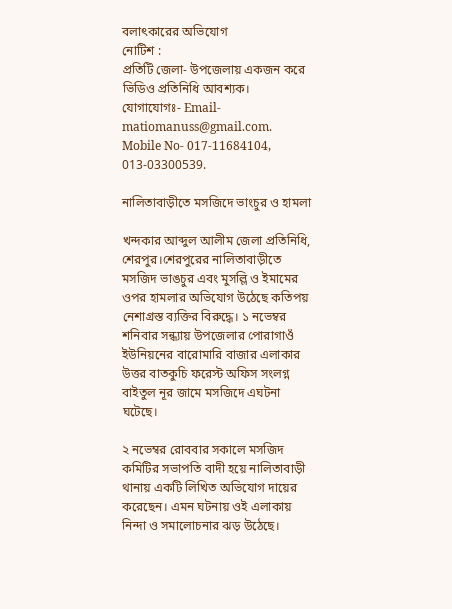বলাৎকারের অভিযোগ
নোটিশ :
প্রতিটি জেলা- উপজেলায় একজন করে ভিডিও প্রতিনিধি আবশ্যক। যোগাযোগঃ- Email- matiomanuss@gmail.com. Mobile No- 017-11684104, 013-03300539.

নালিতাবাড়ীতে মসজিদে ভাংচুর ও হামলা

খন্দকার আব্দুল আলীম জেলা প্রতিনিধি, শেরপুর।শেরপুরের নালিতাবাড়ীতে মসজিদ ভাঙচুর এবং মুসল্লি ও ইমামের ওপর হামলার অভিযোগ উঠেছে কতিপয় নেশাগ্রস্ত ব্যক্তির বিরুদ্ধে। ১ নভেম্বর শনিবার সন্ধ্যায় উপজেলার পোরাগাওঁ ইউনিয়নের বারোমারি বাজার এলাকার উত্তর বাতকুচি ফরেস্ট অফিস সংলগ্ন বাইতুল নূর জামে মসজিদে এঘটনা ঘটেছে।

২ নভেম্বর রোববার সকালে মসজিদ কমিটির সভাপতি বাদী হয়ে নালিতাবাড়ী থানায় একটি লিখিত অভিযোগ দায়ের করেছেন। এমন ঘটনায় ওই এলাকায় নিন্দা ও সমালোচনার ঝড় উঠেছে।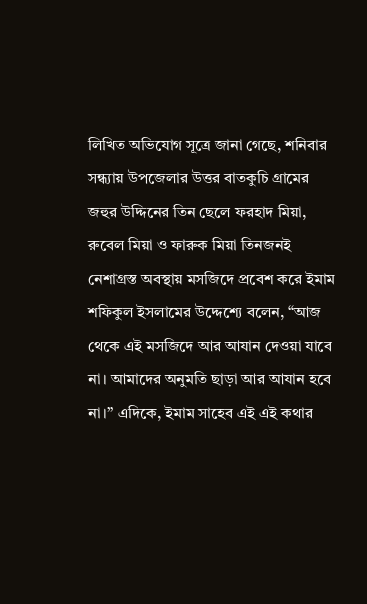লিখিত অভিযোগ সূত্রে জানা গেছে, শনিবার সন্ধ্যায় উপজেলার উত্তর বাতকুচি গ্রামের জহুর উদ্দিনের তিন ছেলে ফরহাদ মিয়া, রুবেল মিয়া ও ফারুক মিয়া তিনজনই নেশাগ্রস্ত অবস্থায় মসজিদে প্রবেশ করে ইমাম শফিকুল ইসলামের উদ্দেশ্যে বলেন, “আজ থেকে এই মসজিদে আর আযান দেওয়া যাবে না। আমাদের অনুমতি ছাড়া আর আযান হবে না।” এদিকে, ইমাম সাহেব এই এই কথার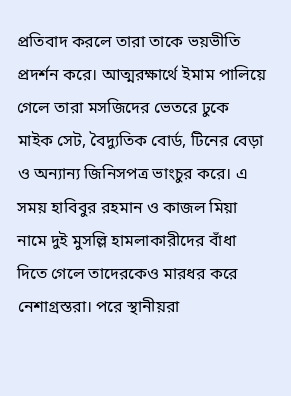প্রতিবাদ করলে তারা তাকে ভয়ভীতি প্রদর্শন করে। আত্মরক্ষার্থে ইমাম পালিয়ে গেলে তারা মসজিদের ভেতরে ঢুকে মাইক সেট, বৈদ্যুতিক বোর্ড, টিনের বেড়া ও অন্যান্য জিনিসপত্র ভাংচুর করে। এ সময় হাবিবুর রহমান ও কাজল মিয়া নামে দুই মুসল্লি হামলাকারীদের বাঁধা দিতে গেলে তাদেরকেও মারধর করে নেশাগ্রস্তরা। পরে স্থানীয়রা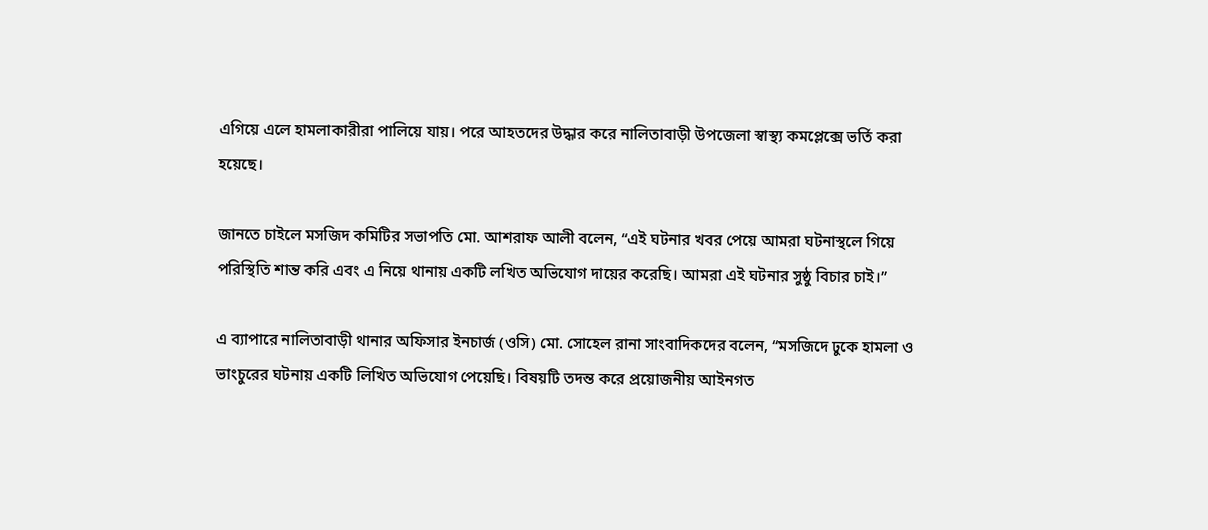এগিয়ে এলে হামলাকারীরা পালিয়ে যায়। পরে আহতদের উদ্ধার করে নালিতাবাড়ী উপজেলা স্বাস্থ্য কমপ্লেক্সে ভর্তি করা হয়েছে।

জানতে চাইলে মসজিদ কমিটির সভাপতি মো. আশরাফ আলী বলেন, “এই ঘটনার খবর পেয়ে আমরা ঘটনাস্থলে গিয়ে পরিস্থিতি শান্ত করি এবং এ নিয়ে থানায় একটি লখিত অভিযোগ দায়ের করেছি। আমরা এই ঘটনার সুষ্ঠু বিচার চাই।”

এ ব্যাপারে নালিতাবাড়ী থানার অফিসার ইনচার্জ (ওসি) মো. সোহেল রানা সাংবাদিকদের বলেন, “মসজিদে ঢুকে হামলা ও ভাংচুরের ঘটনায় একটি লিখিত অভিযোগ পেয়েছি। বিষয়টি তদন্ত করে প্রয়োজনীয় আইনগত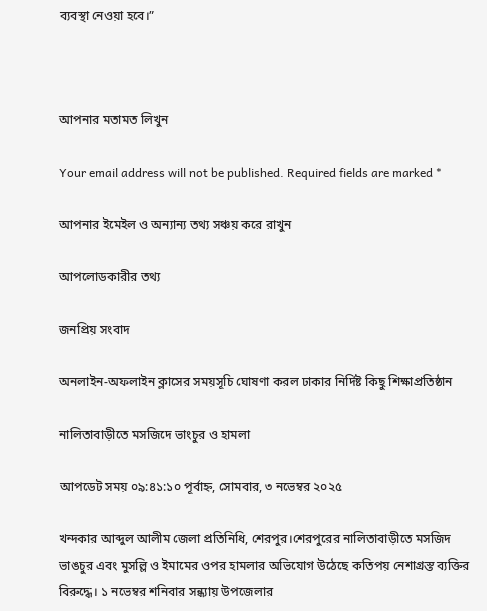ব্যবস্থা নেওয়া হবে।”



আপনার মতামত লিখুন

Your email address will not be published. Required fields are marked *

আপনার ইমেইল ও অন্যান্য তথ্য সঞ্চয় করে রাখুন

আপলোডকারীর তথ্য

জনপ্রিয় সংবাদ

অনলাইন-অফলাইন ক্লাসের সময়সূচি ঘোষণা করল ঢাকার নির্দিষ্ট কিছু শিক্ষাপ্রতিষ্ঠান

নালিতাবাড়ীতে মসজিদে ভাংচুর ও হামলা

আপডেট সময় ০৯:৪১:১০ পূর্বাহ্ন, সোমবার, ৩ নভেম্বর ২০২৫

খন্দকার আব্দুল আলীম জেলা প্রতিনিধি, শেরপুর।শেরপুরের নালিতাবাড়ীতে মসজিদ ভাঙচুর এবং মুসল্লি ও ইমামের ওপর হামলার অভিযোগ উঠেছে কতিপয় নেশাগ্রস্ত ব্যক্তির বিরুদ্ধে। ১ নভেম্বর শনিবার সন্ধ্যায় উপজেলার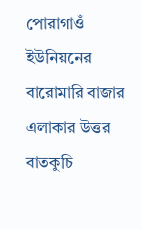পোরাগাওঁ ইউনিয়নের বারোমারি বাজার এলাকার উত্তর বাতকুচি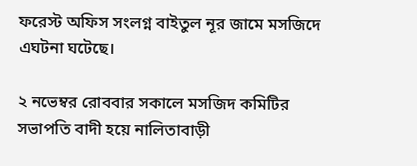ফরেস্ট অফিস সংলগ্ন বাইতুল নূর জামে মসজিদে এঘটনা ঘটেছে।

২ নভেম্বর রোববার সকালে মসজিদ কমিটির সভাপতি বাদী হয়ে নালিতাবাড়ী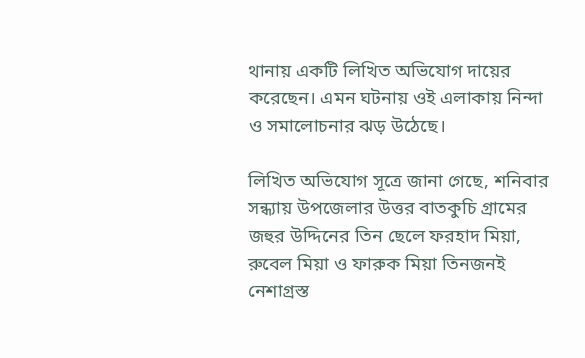থানায় একটি লিখিত অভিযোগ দায়ের করেছেন। এমন ঘটনায় ওই এলাকায় নিন্দা ও সমালোচনার ঝড় উঠেছে।

লিখিত অভিযোগ সূত্রে জানা গেছে, শনিবার সন্ধ্যায় উপজেলার উত্তর বাতকুচি গ্রামের জহুর উদ্দিনের তিন ছেলে ফরহাদ মিয়া, রুবেল মিয়া ও ফারুক মিয়া তিনজনই নেশাগ্রস্ত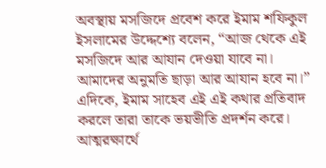অবস্থায় মসজিদে প্রবেশ করে ইমাম শফিকুল ইসলামের উদ্দেশ্যে বলেন, “আজ থেকে এই মসজিদে আর আযান দেওয়া যাবে না। আমাদের অনুমতি ছাড়া আর আযান হবে না।” এদিকে, ইমাম সাহেব এই এই কথার প্রতিবাদ করলে তারা তাকে ভয়ভীতি প্রদর্শন করে। আত্মরক্ষার্থে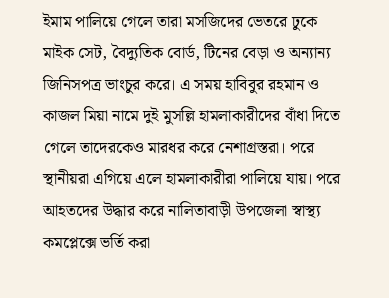ইমাম পালিয়ে গেলে তারা মসজিদের ভেতরে ঢুকে মাইক সেট, বৈদ্যুতিক বোর্ড, টিনের বেড়া ও অন্যান্য জিনিসপত্র ভাংচুর করে। এ সময় হাবিবুর রহমান ও কাজল মিয়া নামে দুই মুসল্লি হামলাকারীদের বাঁধা দিতে গেলে তাদেরকেও মারধর করে নেশাগ্রস্তরা। পরে স্থানীয়রা এগিয়ে এলে হামলাকারীরা পালিয়ে যায়। পরে আহতদের উদ্ধার করে নালিতাবাড়ী উপজেলা স্বাস্থ্য কমপ্লেক্সে ভর্তি করা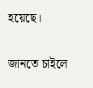হয়েছে।

জানতে চাইলে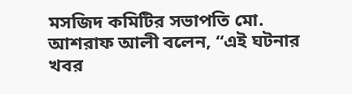মসজিদ কমিটির সভাপতি মো. আশরাফ আলী বলেন, “এই ঘটনার খবর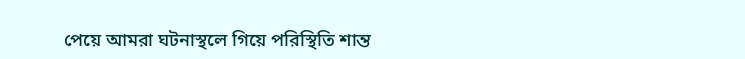পেয়ে আমরা ঘটনাস্থলে গিয়ে পরিস্থিতি শান্ত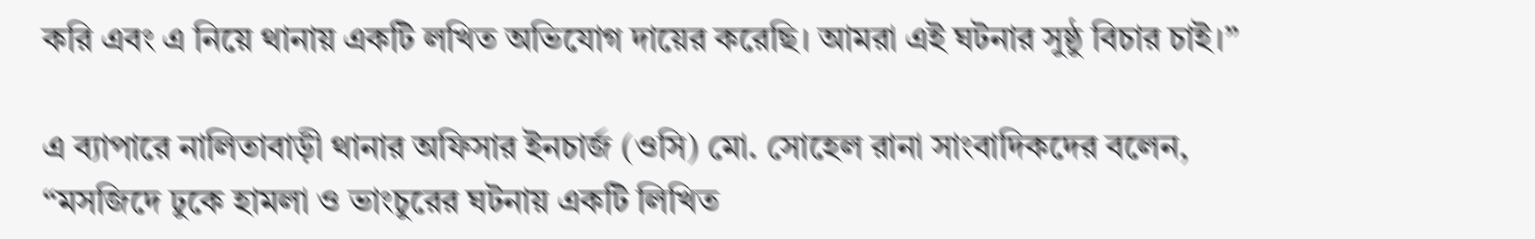করি এবং এ নিয়ে থানায় একটি লখিত অভিযোগ দায়ের করেছি। আমরা এই ঘটনার সুষ্ঠু বিচার চাই।”

এ ব্যাপারে নালিতাবাড়ী থানার অফিসার ইনচার্জ (ওসি) মো. সোহেল রানা সাংবাদিকদের বলেন, “মসজিদে ঢুকে হামলা ও ভাংচুরের ঘটনায় একটি লিখিত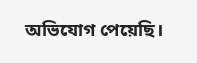অভিযোগ পেয়েছি।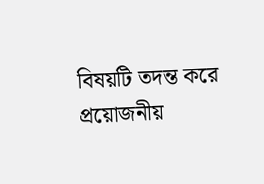বিষয়টি তদন্ত করে প্রয়োজনীয়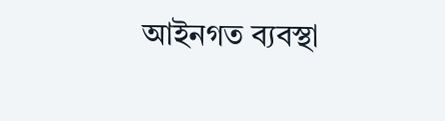আইনগত ব্যবস্থা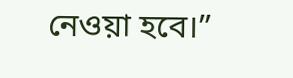নেওয়া হবে।”